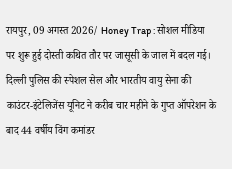रायपुर, 09 अगस्त 2026/ Honey Trap : सोशल मीडिया पर शुरू हुई दोस्ती कथित तौर पर जासूसी के जाल में बदल गई। दिल्ली पुलिस की स्पेशल सेल और भारतीय वायु सेना की काउंटर-इंटेलिजेंस यूनिट ने करीब चार महीने के गुप्त ऑपरेशन के बाद 44 वर्षीय विंग कमांडर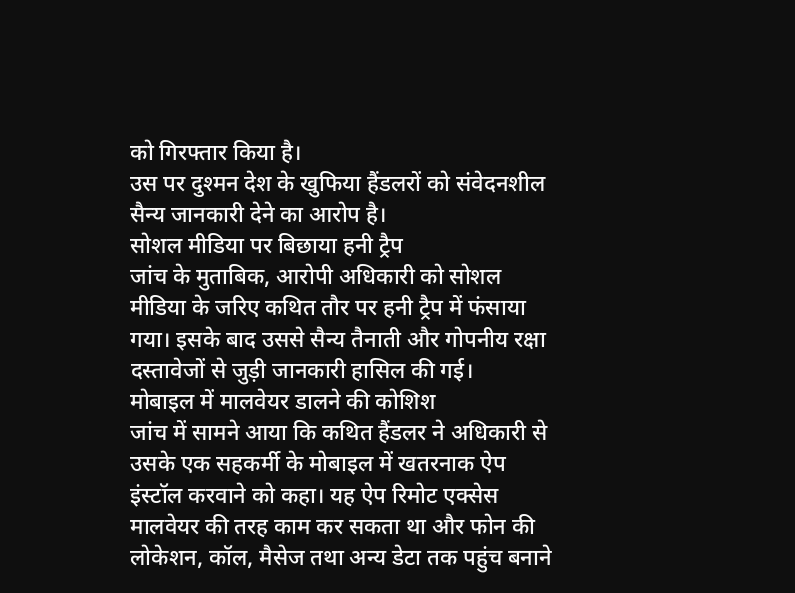को गिरफ्तार किया है।
उस पर दुश्मन देश के खुफिया हैंडलरों को संवेदनशील सैन्य जानकारी देने का आरोप है।
सोशल मीडिया पर बिछाया हनी ट्रैप
जांच के मुताबिक, आरोपी अधिकारी को सोशल मीडिया के जरिए कथित तौर पर हनी ट्रैप में फंसाया गया। इसके बाद उससे सैन्य तैनाती और गोपनीय रक्षा दस्तावेजों से जुड़ी जानकारी हासिल की गई।
मोबाइल में मालवेयर डालने की कोशिश
जांच में सामने आया कि कथित हैंडलर ने अधिकारी से उसके एक सहकर्मी के मोबाइल में खतरनाक ऐप इंस्टॉल करवाने को कहा। यह ऐप रिमोट एक्सेस मालवेयर की तरह काम कर सकता था और फोन की लोकेशन, कॉल, मैसेज तथा अन्य डेटा तक पहुंच बनाने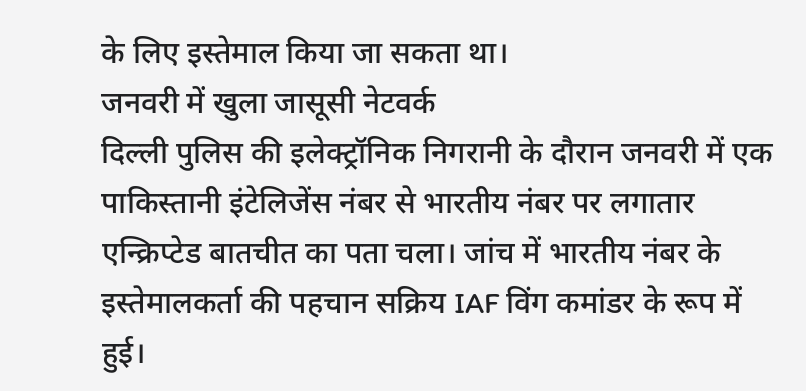के लिए इस्तेमाल किया जा सकता था।
जनवरी में खुला जासूसी नेटवर्क
दिल्ली पुलिस की इलेक्ट्रॉनिक निगरानी के दौरान जनवरी में एक पाकिस्तानी इंटेलिजेंस नंबर से भारतीय नंबर पर लगातार एन्क्रिप्टेड बातचीत का पता चला। जांच में भारतीय नंबर के इस्तेमालकर्ता की पहचान सक्रिय IAF विंग कमांडर के रूप में हुई।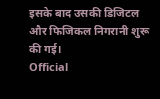इसके बाद उसकी डिजिटल और फिजिकल निगरानी शुरू की गई।
Official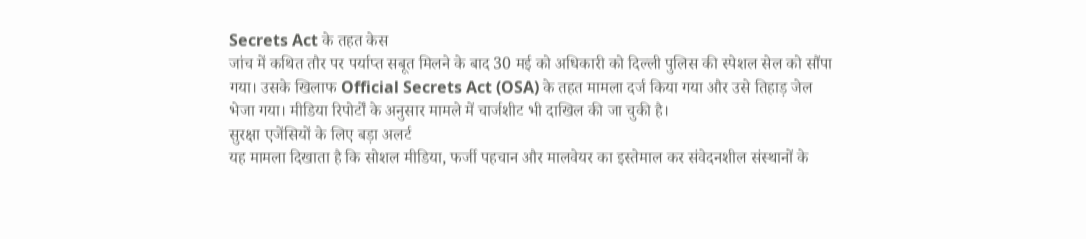Secrets Act के तहत केस
जांच में कथित तौर पर पर्याप्त सबूत मिलने के बाद 30 मई को अधिकारी को दिल्ली पुलिस की स्पेशल सेल को सौंपा गया। उसके खिलाफ Official Secrets Act (OSA) के तहत मामला दर्ज किया गया और उसे तिहाड़ जेल भेजा गया। मीडिया रिपोर्टों के अनुसार मामले में चार्जशीट भी दाखिल की जा चुकी है।
सुरक्षा एजेंसियों के लिए बड़ा अलर्ट
यह मामला दिखाता है कि सोशल मीडिया, फर्जी पहचान और मालवेयर का इस्तेमाल कर संवेदनशील संस्थानों के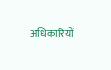अधिकारियों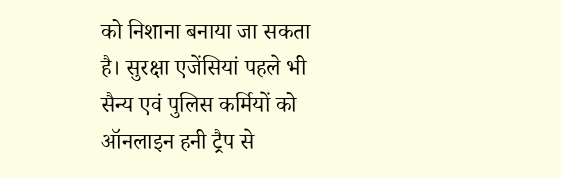को निशाना बनाया जा सकता है। सुरक्षा एजेंसियां पहले भी सैन्य एवं पुलिस कर्मियों को ऑनलाइन हनी ट्रैप से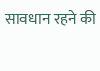सावधान रहने की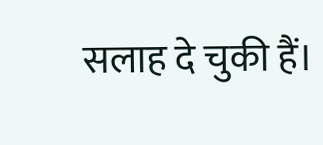सलाह दे चुकी हैं।